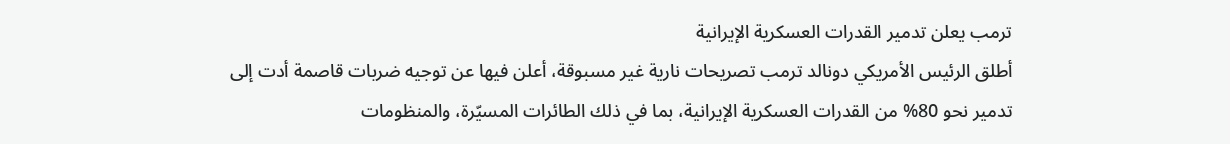ترمب يعلن تدمير القدرات العسكرية الإيرانية
أطلق الرئيس الأمريكي دونالد ترمب تصريحات نارية غير مسبوقة، أعلن فيها عن توجيه ضربات قاصمة أدت إلى تدمير نحو 80% من القدرات العسكرية الإيرانية، بما في ذلك الطائرات المسيّرة، والمنظومات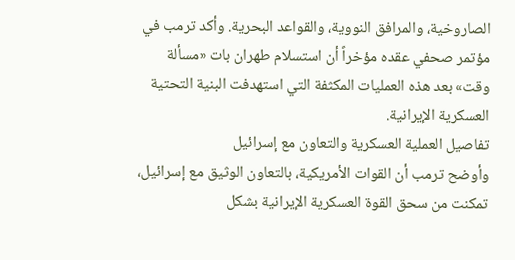الصاروخية، والمرافق النووية، والقواعد البحرية. وأكد ترمب في مؤتمر صحفي عقده مؤخراً أن استسلام طهران بات «مسألة وقت» بعد هذه العمليات المكثفة التي استهدفت البنية التحتية العسكرية الإيرانية.
تفاصيل العملية العسكرية والتعاون مع إسرائيل
وأوضح ترمب أن القوات الأمريكية، بالتعاون الوثيق مع إسرائيل، تمكنت من سحق القوة العسكرية الإيرانية بشكل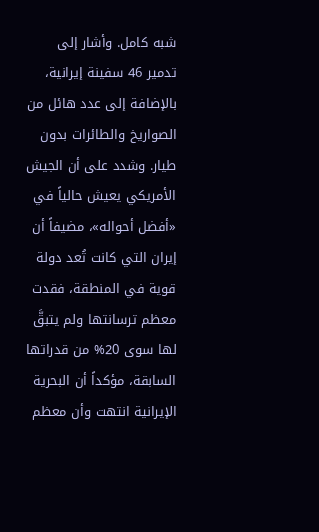شبه كامل. وأشار إلى تدمير 46 سفينة إيرانية، بالإضافة إلى عدد هائل من الصواريخ والطائرات بدون طيار. وشدد على أن الجيش الأمريكي يعيش حالياً في «أفضل أحواله»، مضيفاً أن إيران التي كانت تُعد دولة قوية في المنطقة، فقدت معظم ترسانتها ولم يتبقَّ لها سوى 20% من قدراتها السابقة، مؤكداً أن البحرية الإيرانية انتهت وأن معظم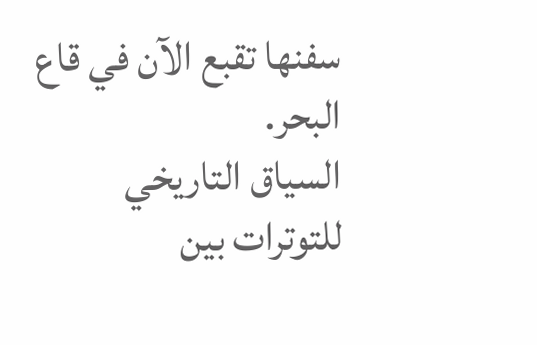سفنها تقبع الآن في قاع البحر.
السياق التاريخي للتوترات بين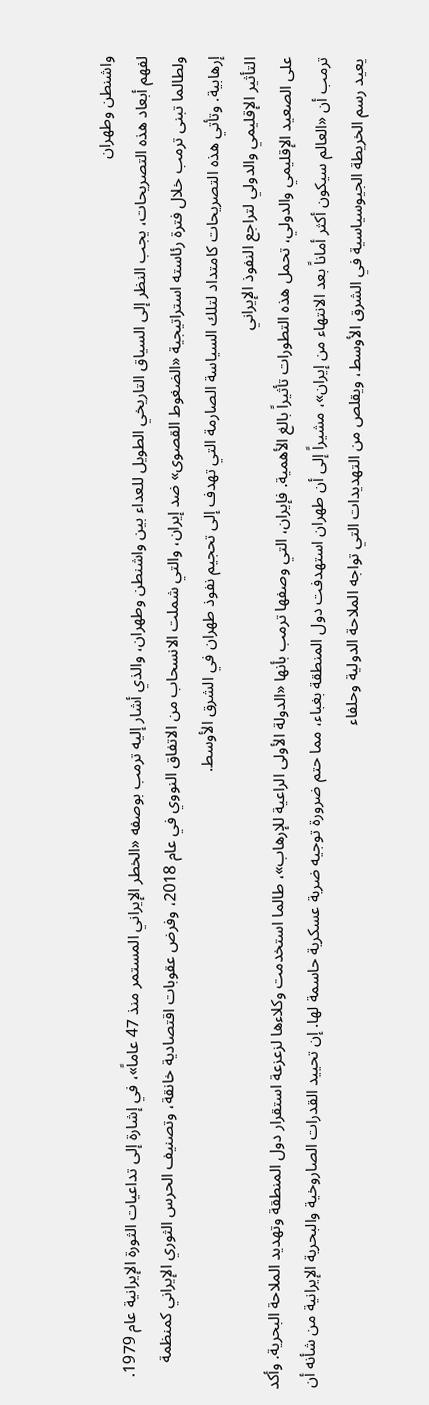واشنطن وطهران
لفهم أبعاد هذه التصريحات، يجب النظر إلى السياق التاريخي الطويل للعداء بين واشنطن وطهران، والذي أشار إليه ترمب بوصفه «الخطر الإيراني المستمر منذ 47 عاماً»، في إشارة إلى تداعيات الثورة الإيرانية عام 1979. ولطالما تبنى ترمب خلال فترة رئاسته استراتيجية «الضغوط القصوى» ضد إيران، والتي شملت الانسحاب من الاتفاق النووي في عام 2018، وفرض عقوبات اقتصادية خانقة، وتصنيف الحرس الثوري الإيراني كمنظمة إرهابية. وتأتي هذه التصريحات كامتداد لتلك السياسة الصارمة التي تهدف إلى تحجيم نفوذ طهران في الشرق الأوسط.
التأثير الإقليمي والدولي لتراجع النفوذ الإيراني
على الصعيد الإقليمي والدولي، تحمل هذه التطورات تأثيراً بالغ الأهمية. فإيران، التي وصفها ترمب بأنها «الدولة الأولى الراعية للإرهاب»، طالما استخدمت وكلاءها لزعزعة استقرار دول المنطقة وتهديد الملاحة البحرية. وأكد ترمب أن «العالم سيكون أكثر أماناً بعد الانتهاء من إيران»، مشيراً إلى أن طهران استهدفت دول المنطقة بغباء، مما حتم ضرورة توجيه ضربة عسكرية حاسمة لها. إن تحييد القدرات الصاروخية والبحرية الإيرانية من شأنه أن يعيد رسم الخريطة الجيوسياسية في الشرق الأوسط، ويقلص من التهديدات التي تواجه الملاحة الدولية وحلفاء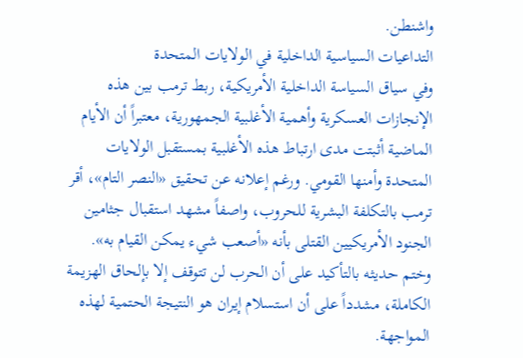واشنطن.
التداعيات السياسية الداخلية في الولايات المتحدة
وفي سياق السياسة الداخلية الأمريكية، ربط ترمب بين هذه الإنجازات العسكرية وأهمية الأغلبية الجمهورية، معتبراً أن الأيام الماضية أثبتت مدى ارتباط هذه الأغلبية بمستقبل الولايات المتحدة وأمنها القومي. ورغم إعلانه عن تحقيق «النصر التام»، أقر ترمب بالتكلفة البشرية للحروب، واصفاً مشهد استقبال جثامين الجنود الأمريكيين القتلى بأنه «أصعب شيء يمكن القيام به». وختم حديثه بالتأكيد على أن الحرب لن تتوقف إلا بإلحاق الهزيمة الكاملة، مشدداً على أن استسلام إيران هو النتيجة الحتمية لهذه المواجهة.